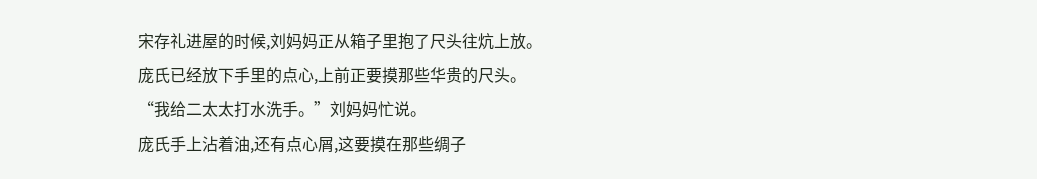宋存礼进屋的时候,刘妈妈正从箱子里抱了尺头往炕上放。庞氏已经放下手里的点心,上前正要摸那些华贵的尺头。
“我给二太太打水洗手。”刘妈妈忙说。
庞氏手上沾着油,还有点心屑,这要摸在那些绸子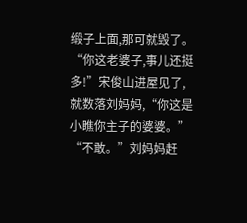缎子上面,那可就毁了。
“你这老婆子,事儿还挺多!”宋俊山进屋见了,就数落刘妈妈,“你这是小瞧你主子的婆婆。”
“不敢。”刘妈妈赶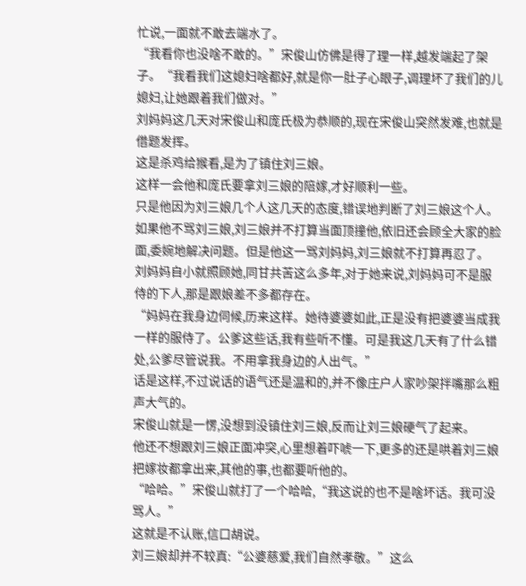忙说,一面就不敢去端水了。
“我看你也没啥不敢的。”宋俊山仿佛是得了理一样,越发端起了架子。“我看我们这媳妇啥都好,就是你一肚子心眼子,调理坏了我们的儿媳妇,让她跟着我们做对。”
刘妈妈这几天对宋俊山和庞氏极为恭顺的,现在宋俊山突然发难,也就是借题发挥。
这是杀鸡给猴看,是为了镇住刘三娘。
这样一会他和庞氏要拿刘三娘的陪嫁,才好顺利一些。
只是他因为刘三娘几个人这几天的态度,错误地判断了刘三娘这个人。
如果他不骂刘三娘,刘三娘并不打算当面顶撞他,依旧还会顾全大家的脸面,委婉地解决问题。但是他这一骂刘妈妈,刘三娘就不打算再忍了。
刘妈妈自小就照顾她,同甘共苦这么多年,对于她来说,刘妈妈可不是服侍的下人,那是跟娘差不多都存在。
“妈妈在我身边伺候,历来这样。她待婆婆如此,正是没有把婆婆当成我一样的服侍了。公爹这些话,我有些听不懂。可是我这几天有了什么错处,公爹尽管说我。不用拿我身边的人出气。”
话是这样,不过说话的语气还是温和的,并不像庄户人家吵架拌嘴那么粗声大气的。
宋俊山就是一愣,没想到没镇住刘三娘,反而让刘三娘硬气了起来。
他还不想跟刘三娘正面冲突,心里想着吓唬一下,更多的还是哄着刘三娘把嫁妆都拿出来,其他的事,也都要听他的。
“哈哈。”宋俊山就打了一个哈哈,“我这说的也不是啥坏话。我可没骂人。”
这就是不认账,信口胡说。
刘三娘却并不较真:“公婆慈爱,我们自然孝敬。”这么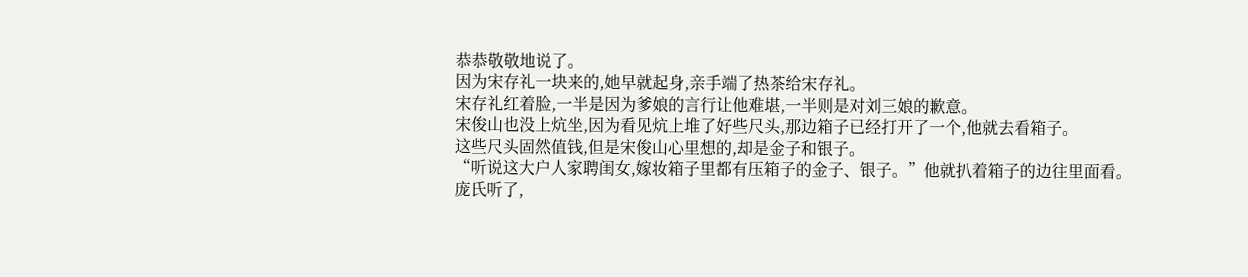恭恭敬敬地说了。
因为宋存礼一块来的,她早就起身,亲手端了热茶给宋存礼。
宋存礼红着脸,一半是因为爹娘的言行让他难堪,一半则是对刘三娘的歉意。
宋俊山也没上炕坐,因为看见炕上堆了好些尺头,那边箱子已经打开了一个,他就去看箱子。
这些尺头固然值钱,但是宋俊山心里想的,却是金子和银子。
“听说这大户人家聘闺女,嫁妆箱子里都有压箱子的金子、银子。”他就扒着箱子的边往里面看。
庞氏听了,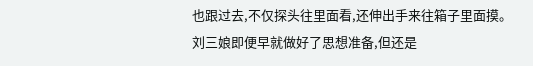也跟过去,不仅探头往里面看,还伸出手来往箱子里面摸。
刘三娘即便早就做好了思想准备,但还是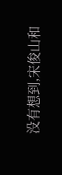没有想到,宋俊山和